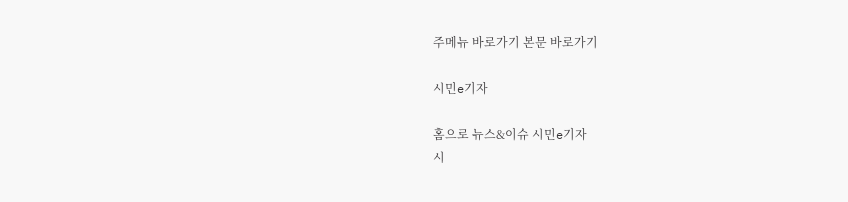주메뉴 바로가기 본문 바로가기

시민e기자

홈으로 뉴스&이슈 시민e기자
시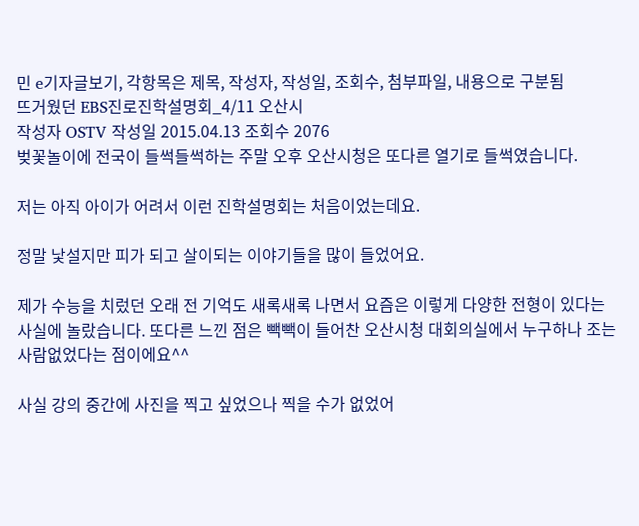민 e기자글보기, 각항목은 제목, 작성자, 작성일, 조회수, 첨부파일, 내용으로 구분됨
뜨거웠던 EBS진로진학설명회_4/11 오산시
작성자 OSTV 작성일 2015.04.13 조회수 2076
벚꽃놀이에 전국이 들썩들썩하는 주말 오후 오산시청은 또다른 열기로 들썩였습니다.

저는 아직 아이가 어려서 이런 진학설명회는 처음이었는데요.

정말 낯설지만 피가 되고 살이되는 이야기들을 많이 들었어요.

제가 수능을 치렀던 오래 전 기억도 새록새록 나면서 요즘은 이렇게 다양한 전형이 있다는 사실에 놀랐습니다. 또다른 느낀 점은 빽빽이 들어찬 오산시청 대회의실에서 누구하나 조는 사람없었다는 점이에요^^

사실 강의 중간에 사진을 찍고 싶었으나 찍을 수가 없었어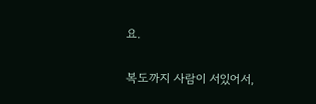요.

복도까지 사람이 서있어서,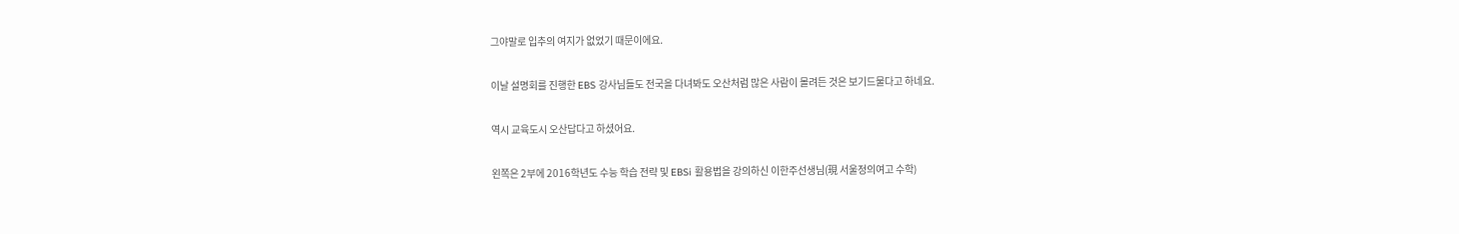그야말로 입추의 여지가 없었기 때문이에요.

이날 설명회를 진행한 EBS 강사님들도 전국을 다녀봐도 오산처럼 많은 사람이 몰려든 것은 보기드물다고 하네요.

역시 교육도시 오산답다고 하셨어요.

왼쪽은 2부에 2016학년도 수능 학습 전략 및 EBSi 활용법을 강의하신 이한주선생님(現 서울정의여고 수학)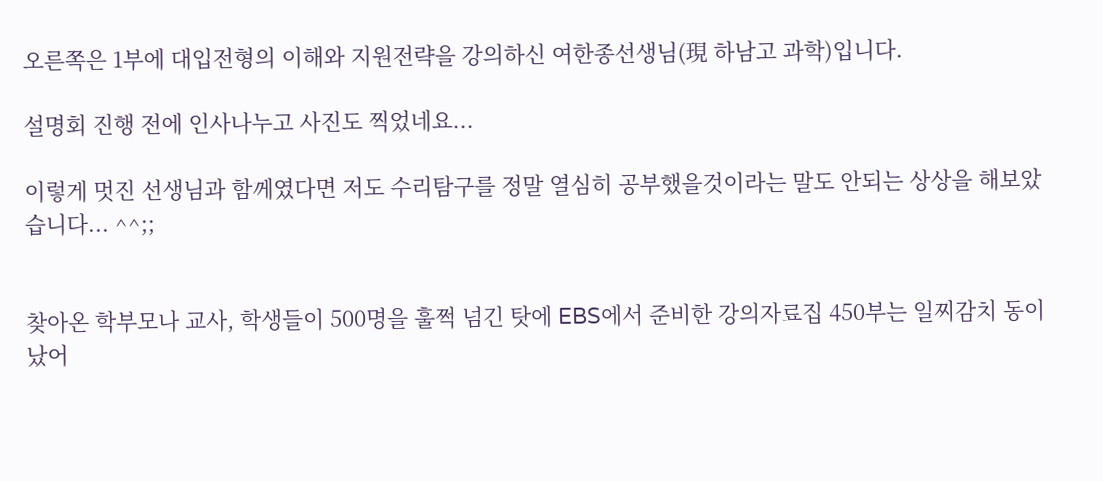오른쪽은 1부에 대입전형의 이해와 지원전략을 강의하신 여한종선생님(現 하남고 과학)입니다.

설명회 진행 전에 인사나누고 사진도 찍었네요...

이렇게 멋진 선생님과 함께였다면 저도 수리탐구를 정말 열심히 공부했을것이라는 말도 안되는 상상을 해보았습니다... ^^;;


찾아온 학부모나 교사, 학생들이 500명을 훌쩍 넘긴 탓에 EBS에서 준비한 강의자료집 450부는 일찌감치 동이 났어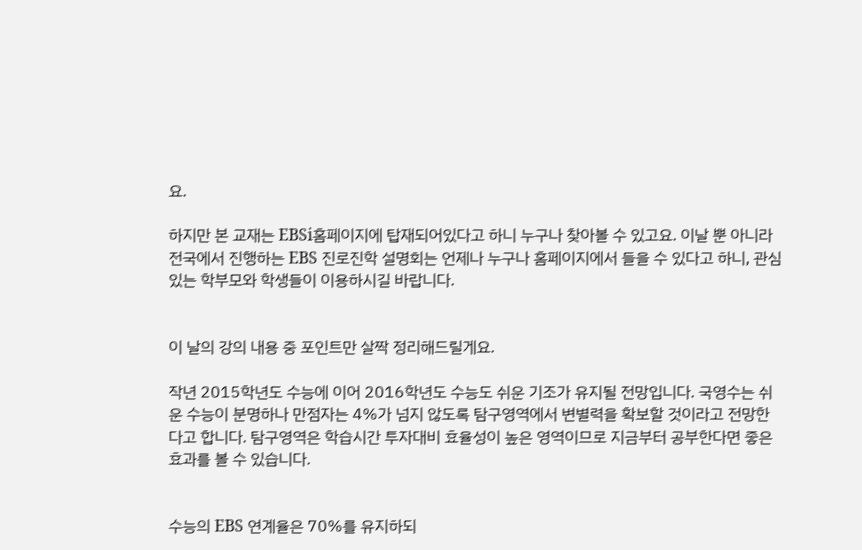요.

하지만 본 교재는 EBSi홈페이지에 탑재되어있다고 하니 누구나 찾아볼 수 있고요. 이날 뿐 아니라 전국에서 진행하는 EBS 진로진학 설명회는 언제나 누구나 홈페이지에서 들을 수 있다고 하니, 관심있는 학부모와 학생들이 이용하시길 바랍니다.


이 날의 강의 내용 중 포인트만 살짝 정리해드릴게요.

작년 2015학년도 수능에 이어 2016학년도 수능도 쉬운 기조가 유지될 전망입니다. 국영수는 쉬운 수능이 분명하나 만점자는 4%가 넘지 않도록 탐구영역에서 변별력을 확보할 것이라고 전망한다고 합니다. 탐구영역은 학습시간 투자대비 효율성이 높은 영역이므로 지금부터 공부한다면 좋은 효과를 볼 수 있습니다.


수능의 EBS 연계율은 70%를 유지하되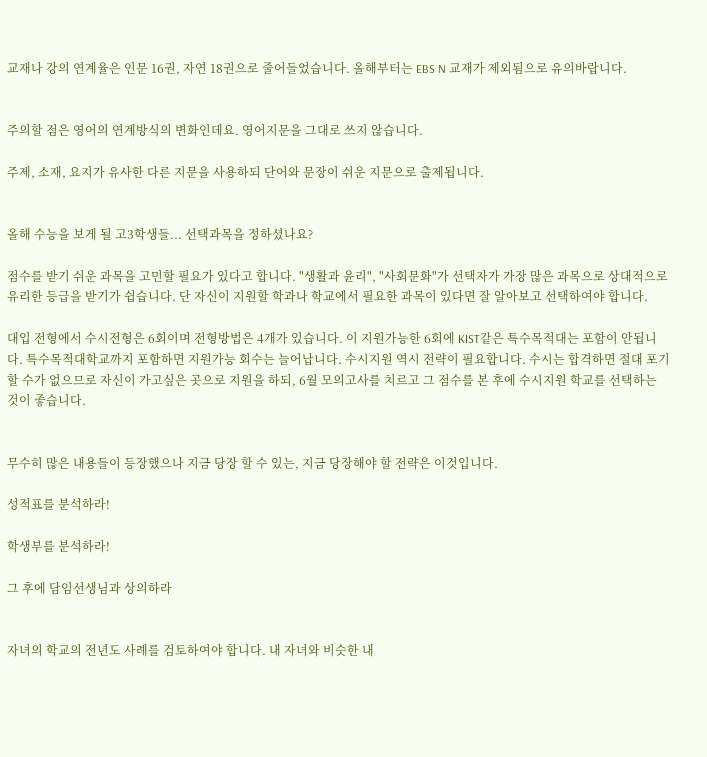교재나 강의 연계율은 인문 16권, 자연 18권으로 줄어들었습니다. 올해부터는 EBS N 교재가 제외됨으로 유의바랍니다.


주의할 점은 영어의 연계방식의 변화인데요. 영어지문을 그대로 쓰지 않습니다.

주제, 소재, 요지가 유사한 다른 지문을 사용하되 단어와 문장이 쉬운 지문으로 출제됩니다.


올해 수능을 보게 될 고3학생들... 선택과목을 정하셨나요?

점수를 받기 쉬운 과목을 고민할 필요가 있다고 합니다. "생활과 윤리", "사회문화"가 선택자가 가장 많은 과목으로 상대적으로 유리한 등급을 받기가 쉽습니다. 단 자신이 지원할 학과나 학교에서 필요한 과목이 있다면 잘 알아보고 선택하여야 합니다.

대입 전형에서 수시전형은 6회이며 전형방법은 4개가 있습니다. 이 지원가능한 6회에 KIST같은 특수목적대는 포함이 안됩니다. 특수목적대학교까지 포함하면 지원가능 회수는 늘어납니다. 수시지원 역시 전략이 필요합니다. 수시는 합격하면 절대 포기할 수가 없으므로 자신이 가고싶은 곳으로 지원을 하되, 6월 모의고사를 치르고 그 점수를 본 후에 수시지원 학교를 선택하는 것이 좋습니다.


무수히 많은 내용들이 등장했으나 지금 당장 할 수 있는, 지금 당장해야 할 전략은 이것입니다.

성적표를 분석하라!

학생부를 분석하라!

그 후에 담임선생님과 상의하라


자녀의 학교의 전년도 사례를 검토하여야 합니다. 내 자녀와 비슷한 내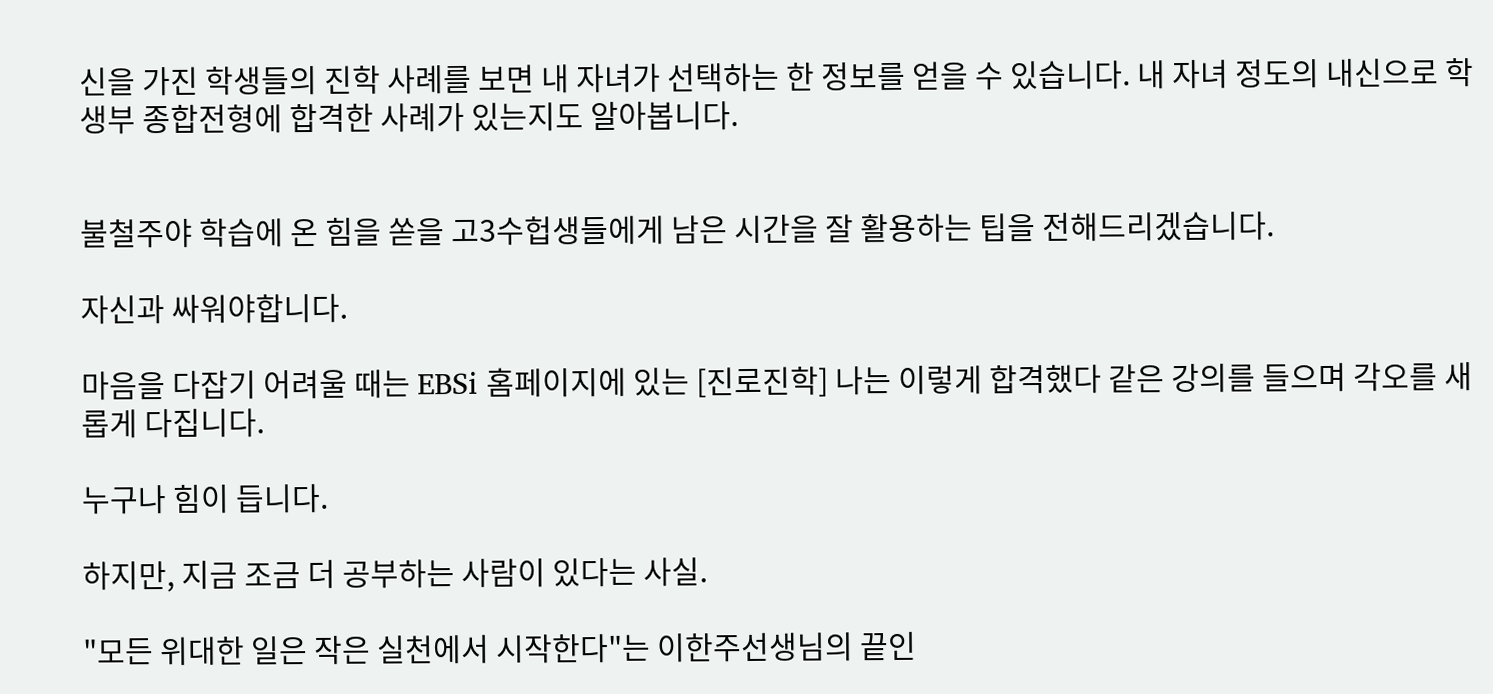신을 가진 학생들의 진학 사례를 보면 내 자녀가 선택하는 한 정보를 얻을 수 있습니다. 내 자녀 정도의 내신으로 학생부 종합전형에 합격한 사례가 있는지도 알아봅니다.


불철주야 학습에 온 힘을 쏟을 고3수헙생들에게 남은 시간을 잘 활용하는 팁을 전해드리겠습니다.

자신과 싸워야합니다.

마음을 다잡기 어려울 때는 EBSi 홈페이지에 있는 [진로진학] 나는 이렇게 합격했다 같은 강의를 들으며 각오를 새롭게 다집니다.

누구나 힘이 듭니다.

하지만, 지금 조금 더 공부하는 사람이 있다는 사실.

"모든 위대한 일은 작은 실천에서 시작한다"는 이한주선생님의 끝인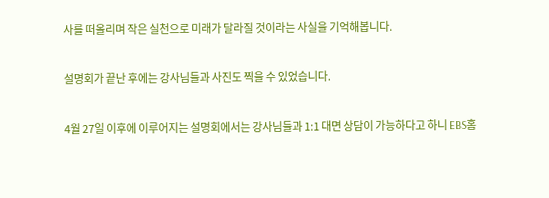사를 떠올리며 작은 실천으로 미래가 달라질 것이라는 사실을 기억해봅니다.

설명회가 끝난 후에는 강사님들과 사진도 찍을 수 있었습니다.

4월 27일 이후에 이루어지는 설명회에서는 강사님들과 1:1 대면 상담이 가능하다고 하니 EBS홈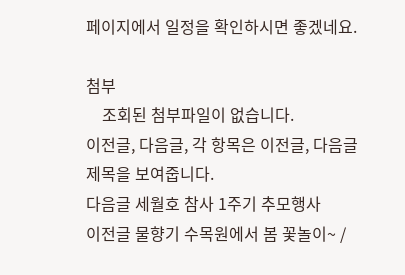페이지에서 일정을 확인하시면 좋겠네요.

첨부
    조회된 첨부파일이 없습니다.
이전글, 다음글, 각 항목은 이전글, 다음글 제목을 보여줍니다.
다음글 세월호 참사 1주기 추모행사
이전글 물향기 수목원에서 봄 꽃놀이~ /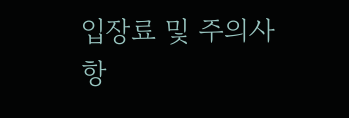입장료 및 주의사항